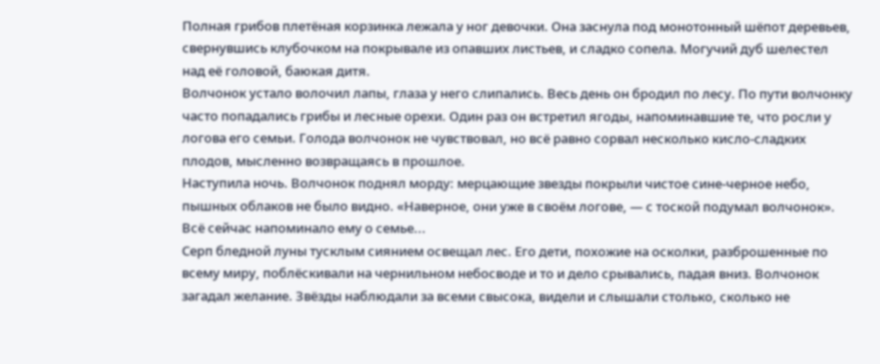Полная грибов плетёная корзинка лежала у ног девочки. Она заснула под монотонный шёпот деревьев, свернувшись клубочком на покрывале из опавших листьев, и сладко сопела. Могучий дуб шелестел над её головой, баюкая дитя.
Волчонок устало волочил лапы, глаза у него слипались. Весь день он бродил по лесу. По пути волчонку часто попадались грибы и лесные орехи. Один раз он встретил ягоды, напоминавшие те, что росли у логова его семьи. Голода волчонок не чувствовал, но всё равно сорвал несколько кисло-сладких плодов, мысленно возвращаясь в прошлое.
Наступила ночь. Волчонок поднял морду: мерцающие звезды покрыли чистое сине-черное небо, пышных облаков не было видно. «Наверное, они уже в своём логове, — с тоской подумал волчонок». Всё сейчас напоминало ему о семье...
Серп бледной луны тусклым сиянием освещал лес. Его дети, похожие на осколки, разброшенные по всему миру, поблёскивали на чернильном небосводе и то и дело срывались, падая вниз. Волчонок загадал желание. Звёзды наблюдали за всеми свысока, видели и слышали столько, сколько не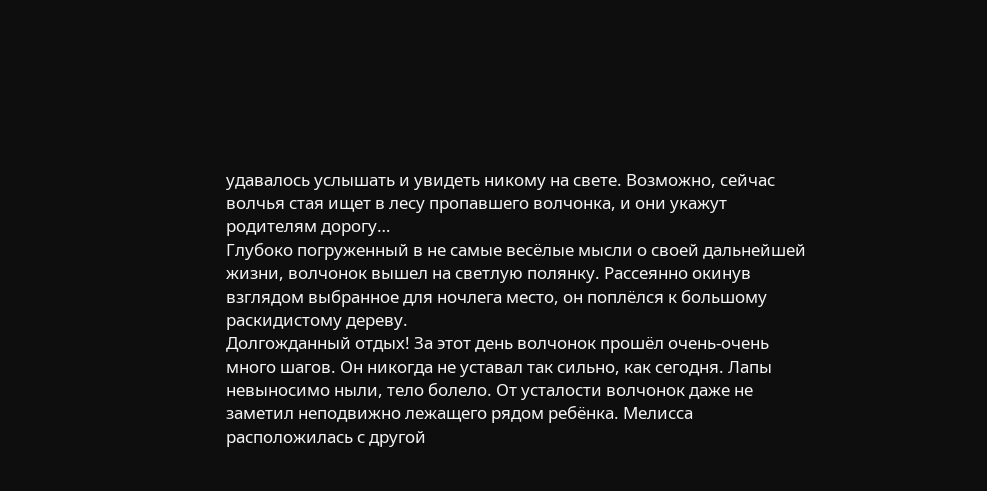удавалось услышать и увидеть никому на свете. Возможно, сейчас волчья стая ищет в лесу пропавшего волчонка, и они укажут родителям дорогу…
Глубоко погруженный в не самые весёлые мысли о своей дальнейшей жизни, волчонок вышел на светлую полянку. Рассеянно окинув взглядом выбранное для ночлега место, он поплёлся к большому раскидистому дереву.
Долгожданный отдых! За этот день волчонок прошёл очень-очень много шагов. Он никогда не уставал так сильно, как сегодня. Лапы невыносимо ныли, тело болело. От усталости волчонок даже не заметил неподвижно лежащего рядом ребёнка. Мелисса расположилась с другой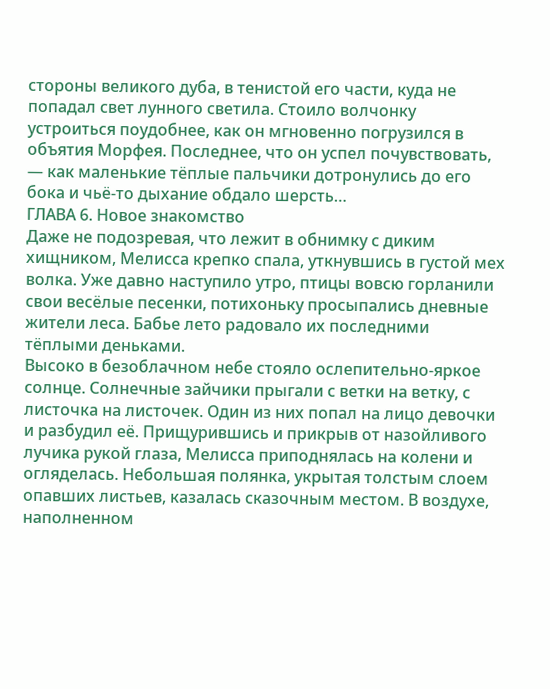стороны великого дуба, в тенистой его части, куда не попадал свет лунного светила. Стоило волчонку устроиться поудобнее, как он мгновенно погрузился в объятия Морфея. Последнее, что он успел почувствовать, — как маленькие тёплые пальчики дотронулись до его бока и чьё-то дыхание обдало шерсть…
ГЛАВА 6. Новое знакомство
Даже не подозревая, что лежит в обнимку с диким хищником, Мелисса крепко спала, уткнувшись в густой мех волка. Уже давно наступило утро, птицы вовсю горланили свои весёлые песенки, потихоньку просыпались дневные жители леса. Бабье лето радовало их последними тёплыми деньками.
Высоко в безоблачном небе стояло ослепительно-яркое солнце. Солнечные зайчики прыгали с ветки на ветку, с листочка на листочек. Один из них попал на лицо девочки и разбудил её. Прищурившись и прикрыв от назойливого лучика рукой глаза, Мелисса приподнялась на колени и огляделась. Небольшая полянка, укрытая толстым слоем опавших листьев, казалась сказочным местом. В воздухе, наполненном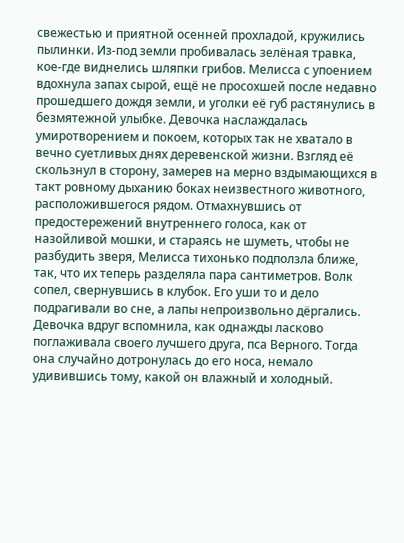свежестью и приятной осенней прохладой, кружились пылинки. Из-под земли пробивалась зелёная травка, кое-где виднелись шляпки грибов. Мелисса с упоением вдохнула запах сырой, ещё не просохшей после недавно прошедшего дождя земли, и уголки её губ растянулись в безмятежной улыбке. Девочка наслаждалась умиротворением и покоем, которых так не хватало в вечно суетливых днях деревенской жизни. Взгляд её скользнул в сторону, замерев на мерно вздымающихся в такт ровному дыханию боках неизвестного животного, расположившегося рядом. Отмахнувшись от предостережений внутреннего голоса, как от назойливой мошки, и стараясь не шуметь, чтобы не разбудить зверя, Мелисса тихонько подползла ближе, так, что их теперь разделяла пара сантиметров. Волк сопел, свернувшись в клубок. Его уши то и дело подрагивали во сне, а лапы непроизвольно дёргались.
Девочка вдруг вспомнила, как однажды ласково поглаживала своего лучшего друга, пса Верного. Тогда она случайно дотронулась до его носа, немало удивившись тому, какой он влажный и холодный.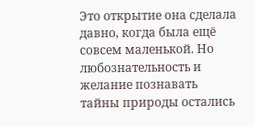Это открытие она сделала давно, когда была ещё совсем маленькой. Но любознательность и желание познавать тайны природы остались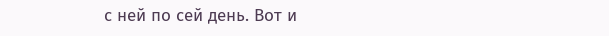с ней по сей день. Вот и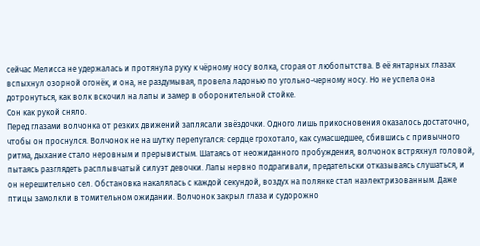сейчас Мелисса не удержалась и протянула руку к чёрному носу волка, сгорая от любопытства. В её янтарных глазах вспыхнул озорной огонёк, и она, не раздумывая, провела ладонью по угольно-черному носу. Но не успела она дотронуться, как волк вскочил на лапы и замер в оборонительной стойке.
Сон как рукой сняло.
Перед глазами волчонка от резких движений заплясали звёздочки. Одного лишь прикосновения оказалось достаточно, чтобы он проснулся. Волчонок не на шутку перепугался: сердце грохотало, как сумасшедшее, сбившись с привычного ритма, дыхание стало неровным и прерывистым. Шатаясь от неожиданного пробуждения, волчонок встряхнул головой, пытаясь разглядеть расплывчатый силуэт девочки. Лапы нервно подрагивали, предательски отказываясь слушаться, и он нерешительно сел. Обстановка накалялась с каждой секундой, воздух на полянке стал наэлектризованным. Даже птицы замолкли в томительном ожидании. Волчонок закрыл глаза и судорожно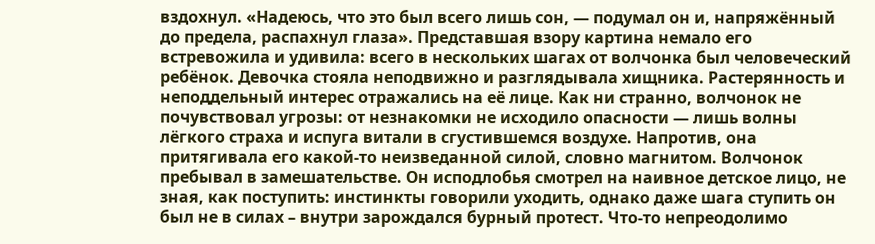вздохнул. «Надеюсь, что это был всего лишь сон, — подумал он и, напряжённый до предела, распахнул глаза». Представшая взору картина немало его встревожила и удивила: всего в нескольких шагах от волчонка был человеческий ребёнок. Девочка стояла неподвижно и разглядывала хищника. Растерянность и неподдельный интерес отражались на её лице. Как ни странно, волчонок не почувствовал угрозы: от незнакомки не исходило опасности — лишь волны лёгкого страха и испуга витали в сгустившемся воздухе. Напротив, она притягивала его какой-то неизведанной силой, словно магнитом. Волчонок пребывал в замешательстве. Он исподлобья смотрел на наивное детское лицо, не зная, как поступить: инстинкты говорили уходить, однако даже шага ступить он был не в силах – внутри зарождался бурный протест. Что-то непреодолимо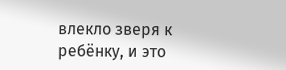влекло зверя к ребёнку, и это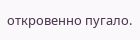откровенно пугало.